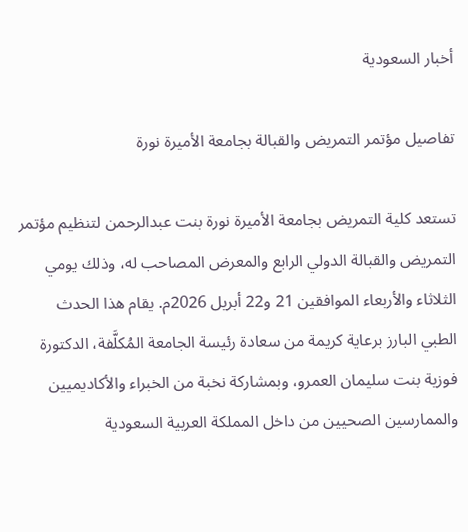أخبار السعودية

تفاصيل مؤتمر التمريض والقبالة بجامعة الأميرة نورة

تستعد كلية التمريض بجامعة الأميرة نورة بنت عبدالرحمن لتنظيم مؤتمر التمريض والقبالة الدولي الرابع والمعرض المصاحب له، وذلك يومي الثلاثاء والأربعاء الموافقين 21 و22 أبريل 2026م. يقام هذا الحدث الطبي البارز برعاية كريمة من سعادة رئيسة الجامعة المُكلَّفة، الدكتورة فوزية بنت سليمان العمرو، وبمشاركة نخبة من الخبراء والأكاديميين والممارسين الصحيين من داخل المملكة العربية السعودية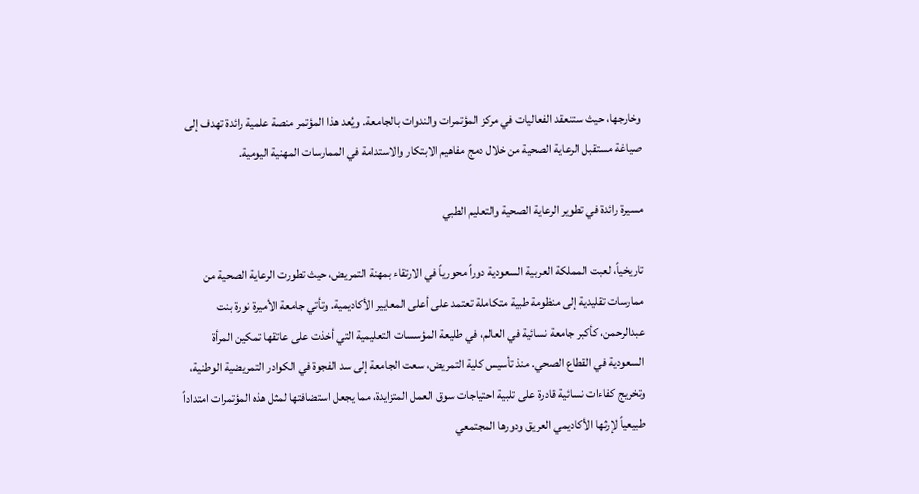وخارجها، حيث ستنعقد الفعاليات في مركز المؤتمرات والندوات بالجامعة. ويُعد هذا المؤتمر منصة علمية رائدة تهدف إلى صياغة مستقبل الرعاية الصحية من خلال دمج مفاهيم الابتكار والاستدامة في الممارسات المهنية اليومية.

مسيرة رائدة في تطوير الرعاية الصحية والتعليم الطبي

تاريخياً، لعبت المملكة العربية السعودية دوراً محورياً في الارتقاء بمهنة التمريض، حيث تطورت الرعاية الصحية من ممارسات تقليدية إلى منظومة طبية متكاملة تعتمد على أعلى المعايير الأكاديمية. وتأتي جامعة الأميرة نورة بنت عبدالرحمن، كأكبر جامعة نسائية في العالم، في طليعة المؤسسات التعليمية التي أخذت على عاتقها تمكين المرأة السعودية في القطاع الصحي. منذ تأسيس كلية التمريض، سعت الجامعة إلى سد الفجوة في الكوادر التمريضية الوطنية، وتخريج كفاءات نسائية قادرة على تلبية احتياجات سوق العمل المتزايدة، مما يجعل استضافتها لمثل هذه المؤتمرات امتداداً طبيعياً لإرثها الأكاديمي العريق ودورها المجتمعي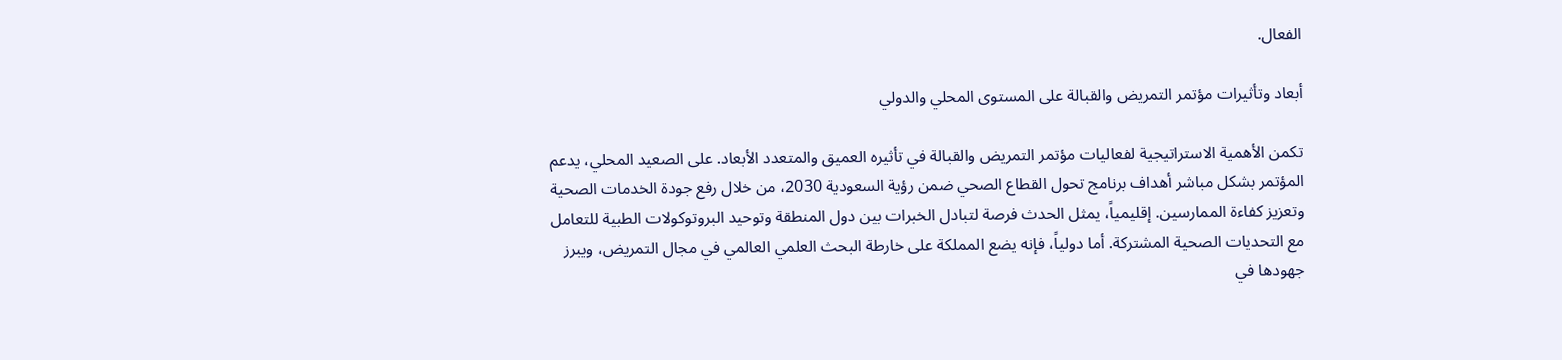الفعال.

أبعاد وتأثيرات مؤتمر التمريض والقبالة على المستوى المحلي والدولي

تكمن الأهمية الاستراتيجية لفعاليات مؤتمر التمريض والقبالة في تأثيره العميق والمتعدد الأبعاد. على الصعيد المحلي، يدعم المؤتمر بشكل مباشر أهداف برنامج تحول القطاع الصحي ضمن رؤية السعودية 2030، من خلال رفع جودة الخدمات الصحية وتعزيز كفاءة الممارسين. إقليمياً، يمثل الحدث فرصة لتبادل الخبرات بين دول المنطقة وتوحيد البروتوكولات الطبية للتعامل مع التحديات الصحية المشتركة. أما دولياً، فإنه يضع المملكة على خارطة البحث العلمي العالمي في مجال التمريض، ويبرز جهودها في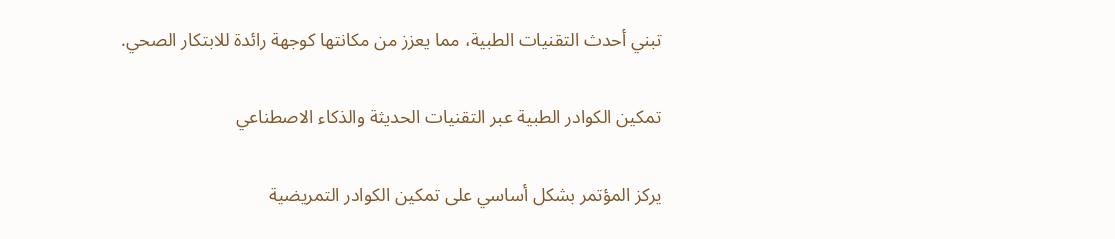تبني أحدث التقنيات الطبية، مما يعزز من مكانتها كوجهة رائدة للابتكار الصحي.

تمكين الكوادر الطبية عبر التقنيات الحديثة والذكاء الاصطناعي

يركز المؤتمر بشكل أساسي على تمكين الكوادر التمريضية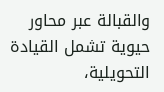والقبالة عبر محاور حيوية تشمل القيادة التحويلية،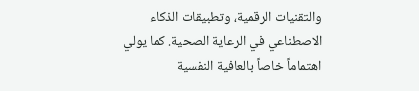والتقنيات الرقمية، وتطبيقات الذكاء الاصطناعي في الرعاية الصحية. كما يولي اهتماماً خاصاً بالعافية النفسية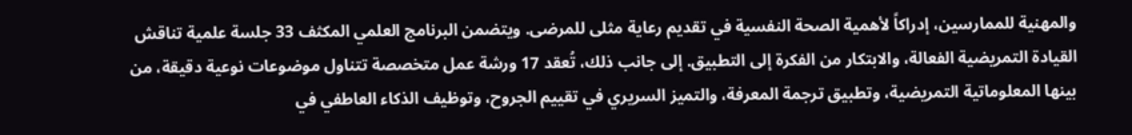والمهنية للممارسين، إدراكاً لأهمية الصحة النفسية في تقديم رعاية مثلى للمرضى. ويتضمن البرنامج العلمي المكثف 33 جلسة علمية تناقش القيادة التمريضية الفعالة، والابتكار من الفكرة إلى التطبيق. إلى جانب ذلك، تُعقد 17 ورشة عمل متخصصة تتناول موضوعات نوعية دقيقة، من بينها المعلوماتية التمريضية، وتطبيق ترجمة المعرفة، والتميز السريري في تقييم الجروح، وتوظيف الذكاء العاطفي في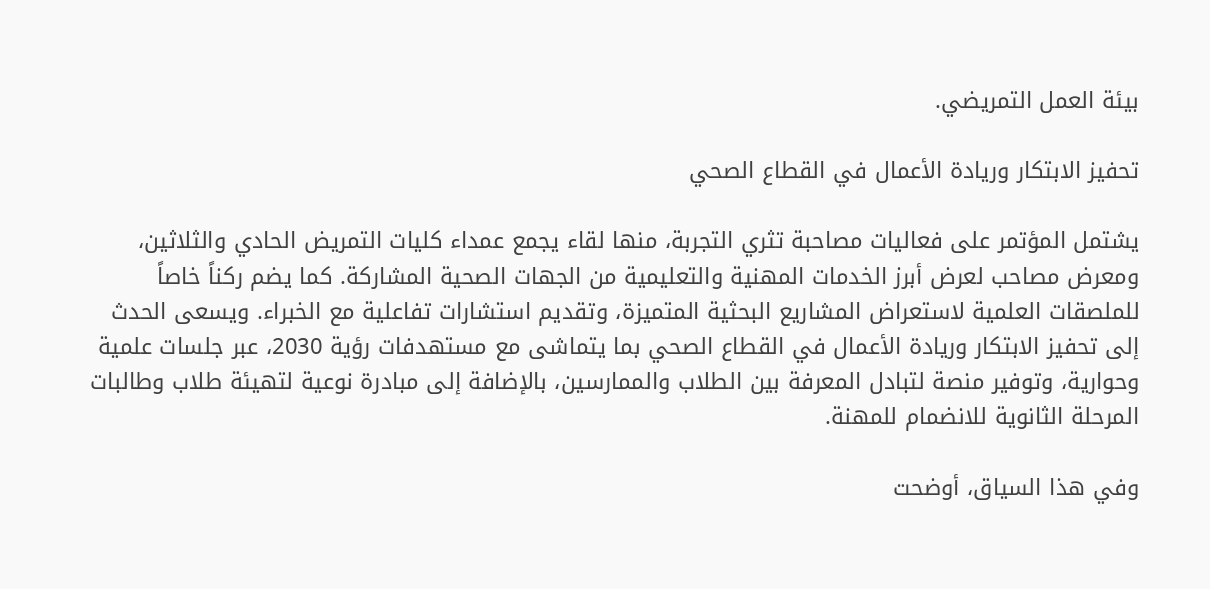بيئة العمل التمريضي.

تحفيز الابتكار وريادة الأعمال في القطاع الصحي

يشتمل المؤتمر على فعاليات مصاحبة تثري التجربة، منها لقاء يجمع عمداء كليات التمريض الحادي والثلاثين، ومعرض مصاحب لعرض أبرز الخدمات المهنية والتعليمية من الجهات الصحية المشاركة. كما يضم ركناً خاصاً للملصقات العلمية لاستعراض المشاريع البحثية المتميزة، وتقديم استشارات تفاعلية مع الخبراء. ويسعى الحدث إلى تحفيز الابتكار وريادة الأعمال في القطاع الصحي بما يتماشى مع مستهدفات رؤية 2030، عبر جلسات علمية وحوارية، وتوفير منصة لتبادل المعرفة بين الطلاب والممارسين، بالإضافة إلى مبادرة نوعية لتهيئة طلاب وطالبات المرحلة الثانوية للانضمام للمهنة.

وفي هذا السياق، أوضحت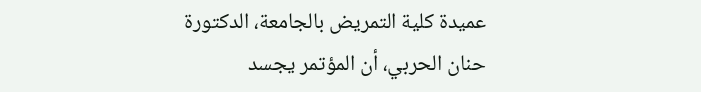عميدة كلية التمريض بالجامعة، الدكتورة حنان الحربي، أن المؤتمر يجسد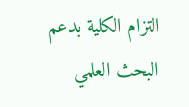التزام الكلية بدعم البحث العلمي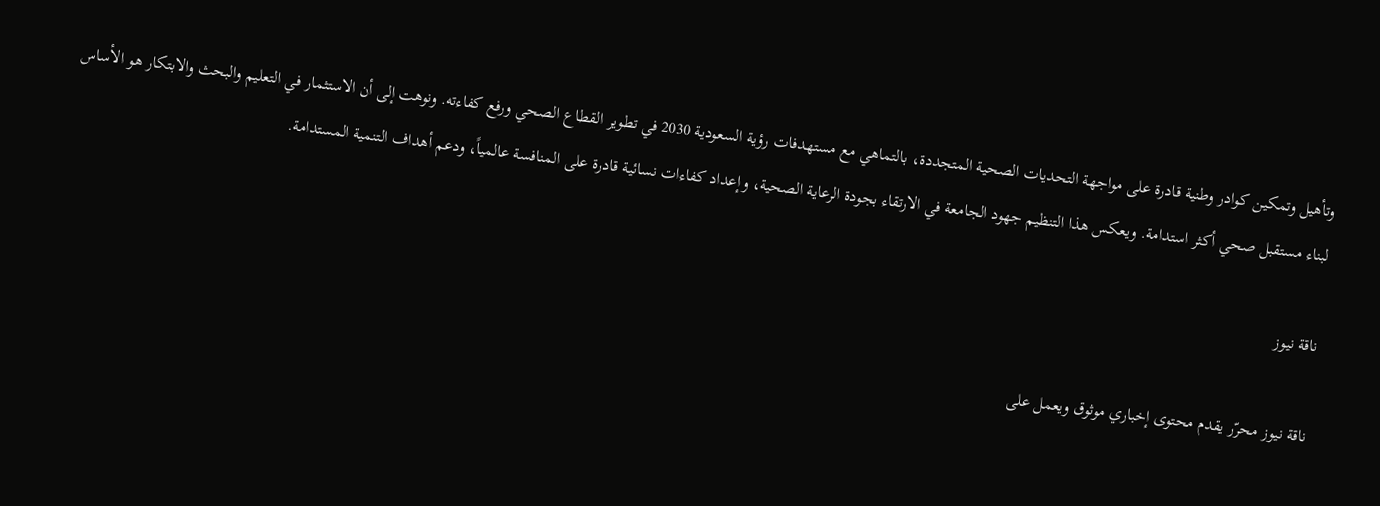وتأهيل وتمكين كوادر وطنية قادرة على مواجهة التحديات الصحية المتجددة، بالتماهي مع مستهدفات رؤية السعودية 2030 في تطوير القطاع الصحي ورفع كفاءته. ونوهت إلى أن الاستثمار في التعليم والبحث والابتكار هو الأساس لبناء مستقبل صحي أكثر استدامة. ويعكس هذا التنظيم جهود الجامعة في الارتقاء بجودة الرعاية الصحية، وإعداد كفاءات نسائية قادرة على المنافسة عالمياً، ودعم أهداف التنمية المستدامة.

ناقة نيوز

ناقة نيوز محرّر يقدم محتوى إخباري موثوق ويعمل على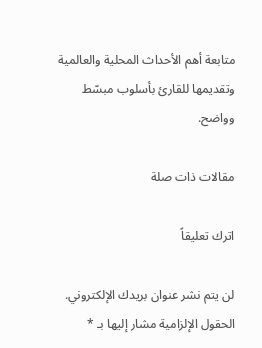متابعة أهم الأحداث المحلية والعالمية وتقديمها للقارئ بأسلوب مبسّط وواضح.

مقالات ذات صلة

اترك تعليقاً

لن يتم نشر عنوان بريدك الإلكتروني. الحقول الإلزامية مشار إليها بـ *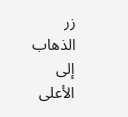زر الذهاب إلى الأعلى